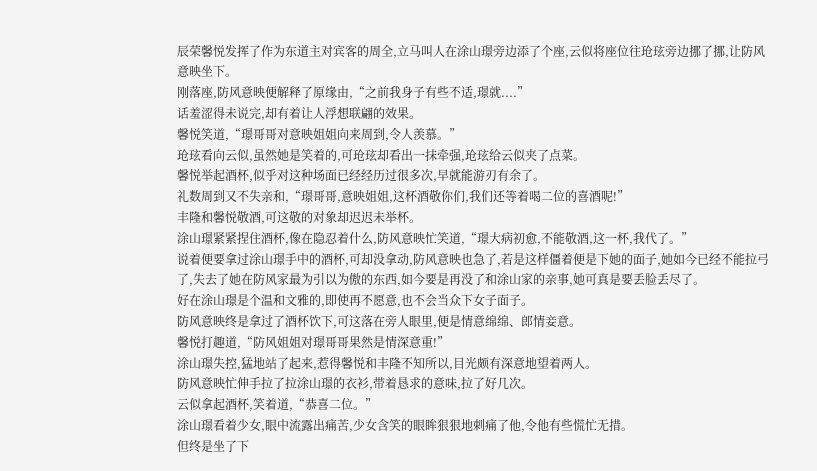辰荣馨悦发挥了作为东道主对宾客的周全,立马叫人在涂山璟旁边添了个座,云似将座位往玱玹旁边挪了挪,让防风意映坐下。
刚落座,防风意映便解释了原缘由,“之前我身子有些不适,璟就....”
话羞涩得未说完,却有着让人浮想联翩的效果。
馨悦笑道,“璟哥哥对意映姐姐向来周到,令人羡慕。”
玱玹看向云似,虽然她是笑着的,可玱玹却看出一抹牵强,玱玹给云似夹了点菜。
馨悦举起酒杯,似乎对这种场面已经经历过很多次,早就能游刃有余了。
礼数周到又不失亲和,“璟哥哥,意映姐姐,这杯酒敬你们,我们还等着喝二位的喜酒呢!”
丰隆和馨悦敬酒,可这敬的对象却迟迟未举杯。
涂山璟紧紧捏住酒杯,像在隐忍着什么,防风意映忙笑道,“璟大病初愈,不能敬酒,这一杯,我代了。”
说着便要拿过涂山璟手中的酒杯,可却没拿动,防风意映也急了,若是这样僵着便是下她的面子,她如今已经不能拉弓了,失去了她在防风家最为引以为傲的东西,如今要是再没了和涂山家的亲事,她可真是要丢脸丢尽了。
好在涂山璟是个温和文雅的,即使再不愿意,也不会当众下女子面子。
防风意映终是拿过了酒杯饮下,可这落在旁人眼里,便是情意绵绵、郎情妾意。
馨悦打趣道,“防风姐姐对璟哥哥果然是情深意重!”
涂山璟失控,猛地站了起来,惹得馨悦和丰隆不知所以,目光颇有深意地望着两人。
防风意映忙伸手拉了拉涂山璟的衣衫,带着恳求的意味,拉了好几次。
云似拿起酒杯,笑着道,“恭喜二位。”
涂山璟看着少女,眼中流露出痛苦,少女含笑的眼眸狠狠地刺痛了他,令他有些慌忙无措。
但终是坐了下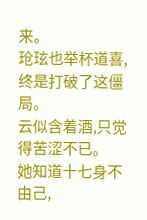来。
玱玹也举杯道喜,终是打破了这僵局。
云似含着酒,只觉得苦涩不已。
她知道十七身不由己,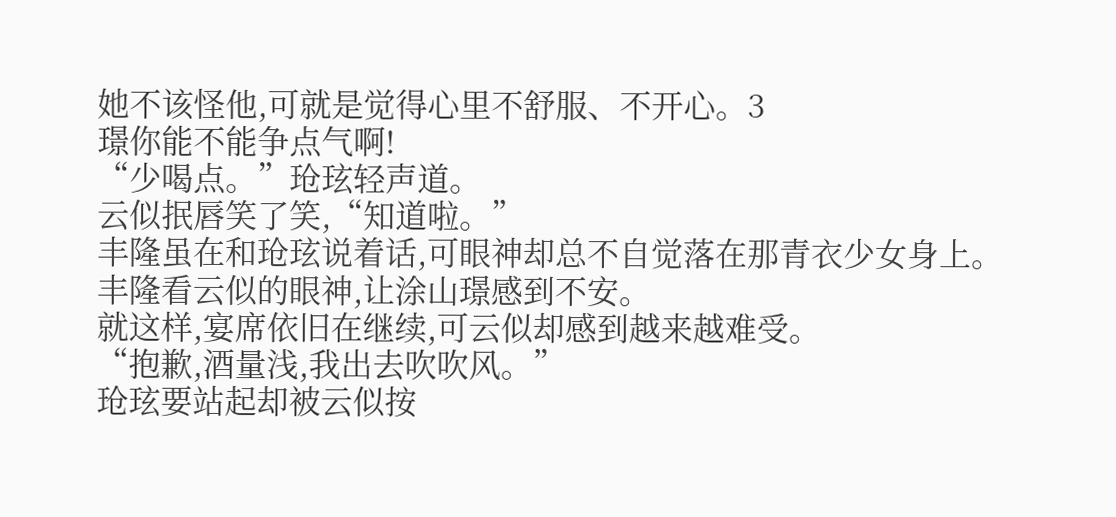她不该怪他,可就是觉得心里不舒服、不开心。3
璟你能不能争点气啊!
“少喝点。”玱玹轻声道。
云似抿唇笑了笑,“知道啦。”
丰隆虽在和玱玹说着话,可眼神却总不自觉落在那青衣少女身上。
丰隆看云似的眼神,让涂山璟感到不安。
就这样,宴席依旧在继续,可云似却感到越来越难受。
“抱歉,酒量浅,我出去吹吹风。”
玱玹要站起却被云似按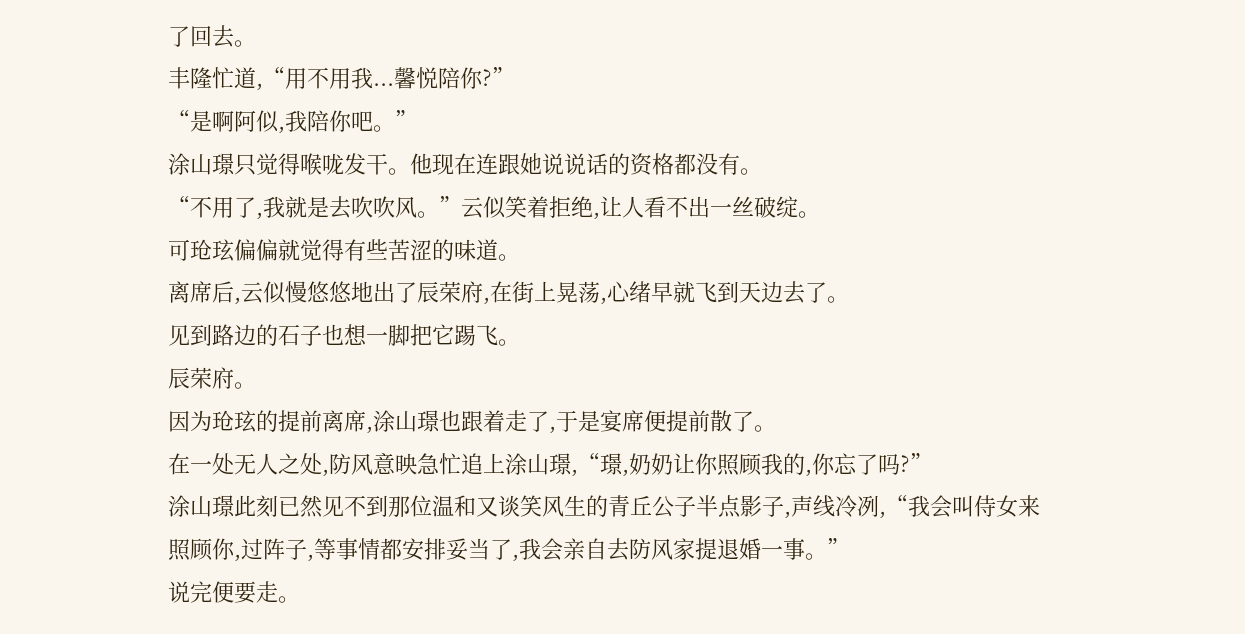了回去。
丰隆忙道,“用不用我...馨悦陪你?”
“是啊阿似,我陪你吧。”
涂山璟只觉得喉咙发干。他现在连跟她说说话的资格都没有。
“不用了,我就是去吹吹风。”云似笑着拒绝,让人看不出一丝破绽。
可玱玹偏偏就觉得有些苦涩的味道。
离席后,云似慢悠悠地出了辰荣府,在街上晃荡,心绪早就飞到天边去了。
见到路边的石子也想一脚把它踢飞。
辰荣府。
因为玱玹的提前离席,涂山璟也跟着走了,于是宴席便提前散了。
在一处无人之处,防风意映急忙追上涂山璟,“璟,奶奶让你照顾我的,你忘了吗?”
涂山璟此刻已然见不到那位温和又谈笑风生的青丘公子半点影子,声线冷冽,“我会叫侍女来照顾你,过阵子,等事情都安排妥当了,我会亲自去防风家提退婚一事。”
说完便要走。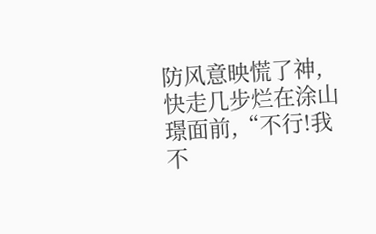防风意映慌了神,快走几步烂在涂山璟面前,“不行!我不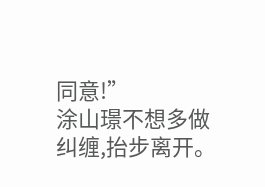同意!”
涂山璟不想多做纠缠,抬步离开。